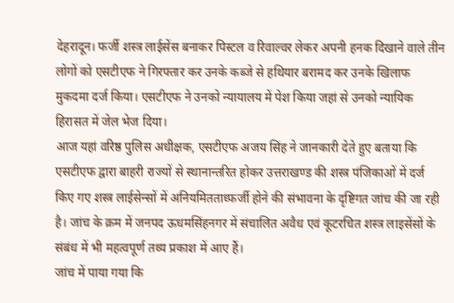देहरादून। फर्जी शस्त्र लाईसेंस बनाकर पिस्टल व रिवाल्वर लेकर अपनी हनक दिखाने वाले तीन लोगों को एसटीएफ ने गिरफ्तार कर उनके कब्जे से हथियार बरामद कर उनके खिलाफ मुकदमा दर्ज किया। एसटीएफ ने उनको न्यायालय में पेश किया जहां से उनको न्यायिक हिरासत में जेल भेज दिया।
आज यहां वरिष्ठ पुलिस अधीक्षक, एसटीएफ अजय सिंह ने जानकारी देते हुए बताया कि एसटीएफ द्वारा बाहरी राज्यों से स्थानान्तरित होकर उत्तराखण्ड की शस्त्र पंजिकाओं में दर्ज किए गए शस्त्र लाईसेन्सों में अनियमितताध्फर्जी होने की संभावना के दृष्टिगत जांच की जा रही है। जांच के क्रम में जनपद ऊधमसिंहनगर में संचालित अवैध एवं कूटरचित शस्त्र लाइसेंसों के संबंध में भी महत्वपूर्ण तथ्य प्रकाश में आए हैं।
जांच में पाया गया कि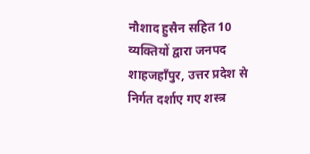नौशाद हुसैन सहित 10 व्यक्तियों द्वारा जनपद शाहजहाँपुर, उत्तर प्रदेश से निर्गत दर्शाए गए शस्त्र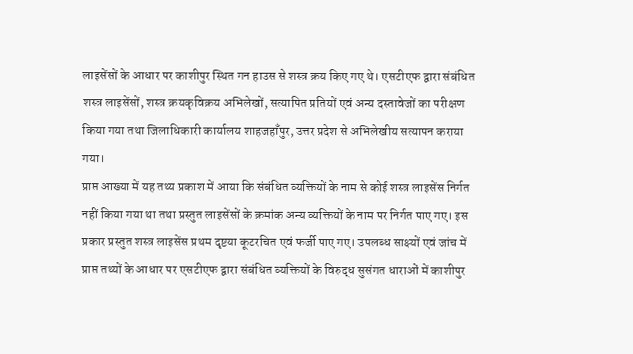लाइसेंसों के आधार पर काशीपुर स्थित गन हाउस से शस्त्र क्रय किए गए थे। एसटीएफ द्वारा संबंधित शस्त्र लाइसेंसों, शस्त्र क्रयकृविक्रय अभिलेखों, सत्यापित प्रतियों एवं अन्य दस्तावेजों का परीक्षण किया गया तथा जिलाधिकारी कार्यालय शाहजहाँपुर, उत्तर प्रदेश से अभिलेखीय सत्यापन कराया गया।
प्राप्त आख्या में यह तथ्य प्रकाश में आया कि संबंधित व्यक्तियों के नाम से कोई शस्त्र लाइसेंस निर्गत नहीं किया गया था तथा प्रस्तुत लाइसेंसों के क्रमांक अन्य व्यक्तियों के नाम पर निर्गत पाए गए। इस प्रकार प्रस्तुत शस्त्र लाइसेंस प्रथम दृष्टया कूटरचित एवं फर्जी पाए गए। उपलब्ध साक्ष्यों एवं जांच में प्राप्त तथ्यों के आधार पर एसटीएफ द्वारा संबंधित व्यक्तियों के विरुद्ध सुसंगत धाराओं में काशीपुर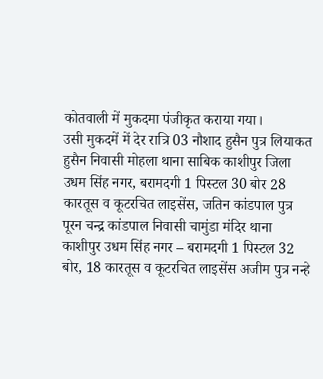कोतवाली में मुकदमा पंजीकृत कराया गया।
उसी मुकदमें में देर रात्रि 03 नौशाद हुसैन पुत्र लियाकत हुसैन निवासी मोहला थाना साबिक काशीपुर जिला उधम सिंह नगर, बरामदगी 1 पिस्टल 30 बोर 28 कारतूस व कूटरचित लाइसेंस, जतिन कांडपाल पुत्र पूरन चन्द्र कांडपाल निवासी चामुंडा मंदिर थाना काशीपुर उधम सिंह नगर – बरामदगी 1 पिस्टल 32 बोर, 18 कारतूस व कूटरचित लाइसेंस अजीम पुत्र नन्हे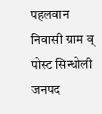पहलवान निवासी ग्राम व् पोस्ट सिन्धोली जनपद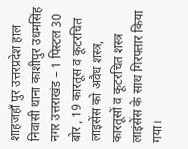शाहजहाँ पुर उत्तरप्रदेश हाल निवासी थाना काशीपुर उधमसिंह नगर उत्तराखंड – 1 पिस्टल 30 बोर , 19 कारतूस व कूटरचित लाइसेंस को अवैध शस्त्र, कारतूसों व कूटरचित शस्त्र लाइंसेंस के साथ गिरफ्तार किया गया।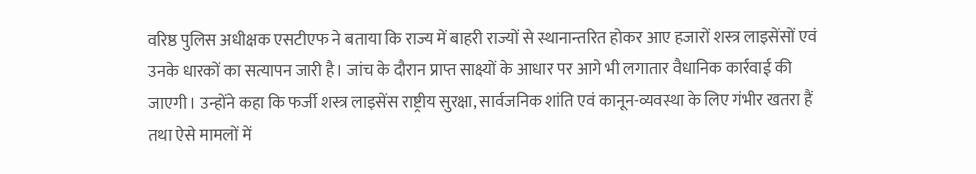वरिष्ठ पुलिस अधीक्षक एसटीएफ ने बताया कि राज्य में बाहरी राज्यों से स्थानान्तरित होकर आए हजारों शस्त्र लाइसेंसों एवं उनके धारकों का सत्यापन जारी है। जांच के दौरान प्राप्त साक्ष्यों के आधार पर आगे भी लगातार वैधानिक कार्रवाई की जाएगी। उन्होंने कहा कि फर्जी शस्त्र लाइसेंस राष्ट्रीय सुरक्षा, सार्वजनिक शांति एवं कानून-व्यवस्था के लिए गंभीर खतरा हैं तथा ऐसे मामलों में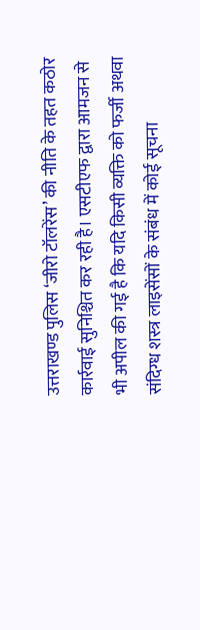उत्तराखण्ड पुलिस ‘जीरो टॉलरेंस’ की नीति के तहत कठोर कार्रवाई सुनिश्चित कर रही है। एसटीएफ द्वारा आमजन से भी अपील की गई है कि यदि किसी व्यक्ति को फर्जी अथवा संदिग्ध शस्त्र लाइसेंसों के संबंध में कोई सूचना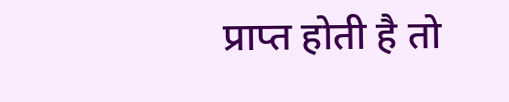प्राप्त होती है तो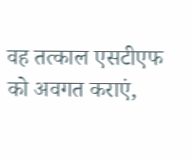वह तत्काल एसटीएफ को अवगत कराएं,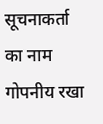सूचनाकर्ता का नाम गोपनीय रखा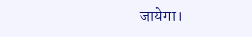जायेगा।